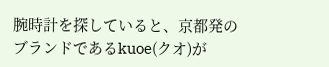腕時計を探していると、京都発のブランドであるkuoe(クオ)が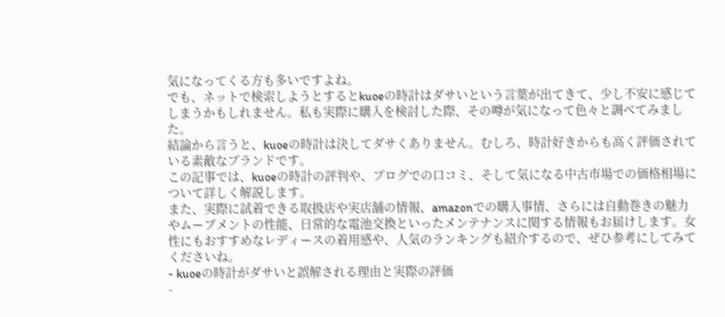気になってくる方も多いですよね。
でも、ネットで検索しようとするとkuoeの時計はダサいという言葉が出てきて、少し不安に感じてしまうかもしれません。私も実際に購入を検討した際、その噂が気になって色々と調べてみました。
結論から言うと、kuoeの時計は決してダサくありません。むしろ、時計好きからも高く評価されている素敵なブランドです。
この記事では、kuoeの時計の評判や、ブログでの口コミ、そして気になる中古市場での価格相場について詳しく解説します。
また、実際に試着できる取扱店や実店舗の情報、amazonでの購入事情、さらには自動巻きの魅力やムーブメントの性能、日常的な電池交換といったメンテナンスに関する情報もお届けします。女性にもおすすめなレディースの着用感や、人気のランキングも紹介するので、ぜひ参考にしてみてくださいね。
- kuoeの時計がダサいと誤解される理由と実際の評価
-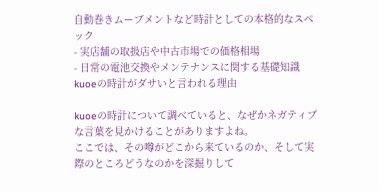自動巻きムーブメントなど時計としての本格的なスペック
- 実店舗の取扱店や中古市場での価格相場
- 日常の電池交換やメンテナンスに関する基礎知識
kuoeの時計がダサいと言われる理由

kuoeの時計について調べていると、なぜかネガティブな言葉を見かけることがありますよね。
ここでは、その噂がどこから来ているのか、そして実際のところどうなのかを深掘りして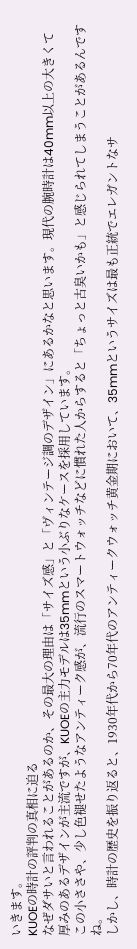いきます。
KUOEの時計の評判の真相に迫る
なぜダサいと言われることがあるのか、その最大の理由は「サイズ感」と「ヴィンテージ調のデザイン」にあるかなと思います。現代の腕時計は40mm以上の大きくて厚みのあるデザインが主流ですが、KUOEの主力モデルは35mmという小ぶりなケースを採用しています。
この小ささや、少し色褪せたようなアンティーク感が、流行のスマートウォッチなどに慣れた人からすると「ちょっと古臭いかも」と感じられてしまうことがあるんですね。
しかし、時計の歴史を振り返ると、1930年代から70年代のアンティークウォッチ黄金期において、35mmというサイズは最も正統でエレガントなサ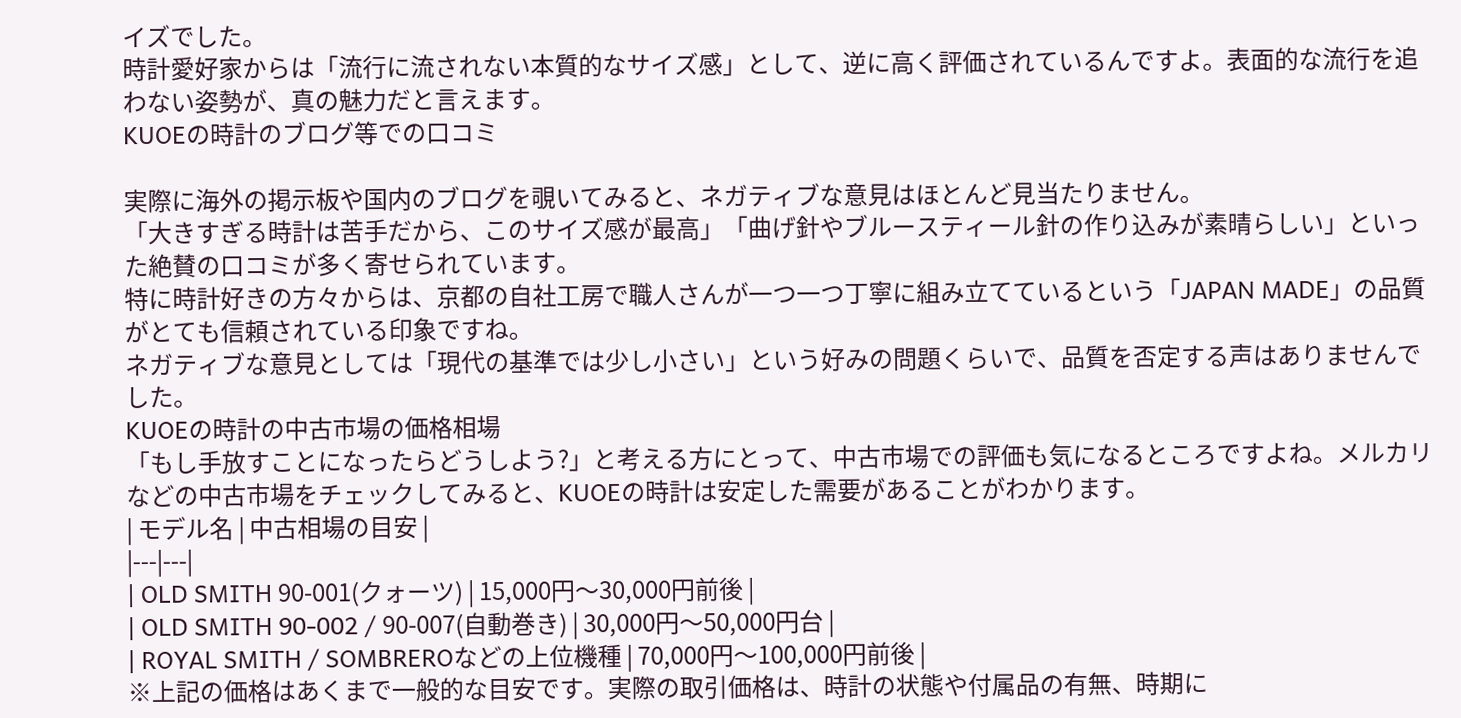イズでした。
時計愛好家からは「流行に流されない本質的なサイズ感」として、逆に高く評価されているんですよ。表面的な流行を追わない姿勢が、真の魅力だと言えます。
KUOEの時計のブログ等での口コミ

実際に海外の掲示板や国内のブログを覗いてみると、ネガティブな意見はほとんど見当たりません。
「大きすぎる時計は苦手だから、このサイズ感が最高」「曲げ針やブルースティール針の作り込みが素晴らしい」といった絶賛の口コミが多く寄せられています。
特に時計好きの方々からは、京都の自社工房で職人さんが一つ一つ丁寧に組み立てているという「JAPAN MADE」の品質がとても信頼されている印象ですね。
ネガティブな意見としては「現代の基準では少し小さい」という好みの問題くらいで、品質を否定する声はありませんでした。
KUOEの時計の中古市場の価格相場
「もし手放すことになったらどうしよう?」と考える方にとって、中古市場での評価も気になるところですよね。メルカリなどの中古市場をチェックしてみると、KUOEの時計は安定した需要があることがわかります。
| モデル名 | 中古相場の目安 |
|---|---|
| OLD SMITH 90-001(クォーツ) | 15,000円〜30,000円前後 |
| OLD SMITH 90-002 / 90-007(自動巻き) | 30,000円〜50,000円台 |
| ROYAL SMITH / SOMBREROなどの上位機種 | 70,000円〜100,000円前後 |
※上記の価格はあくまで一般的な目安です。実際の取引価格は、時計の状態や付属品の有無、時期に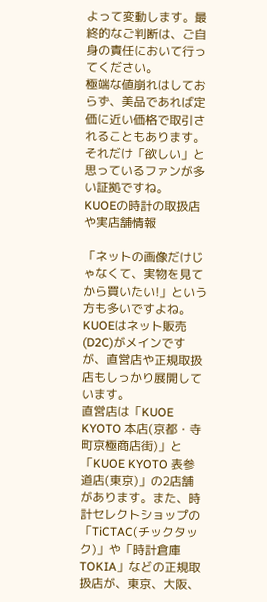よって変動します。最終的なご判断は、ご自身の責任において行ってください。
極端な値崩れはしておらず、美品であれば定価に近い価格で取引されることもあります。それだけ「欲しい」と思っているファンが多い証拠ですね。
KUOEの時計の取扱店や実店舗情報

「ネットの画像だけじゃなくて、実物を見てから買いたい!」という方も多いですよね。
KUOEはネット販売(D2C)がメインですが、直営店や正規取扱店もしっかり展開しています。
直営店は「KUOE KYOTO 本店(京都・寺町京極商店街)」と「KUOE KYOTO 表参道店(東京)」の2店舗があります。また、時計セレクトショップの「TiCTAC(チックタック)」や「時計倉庫TOKIA」などの正規取扱店が、東京、大阪、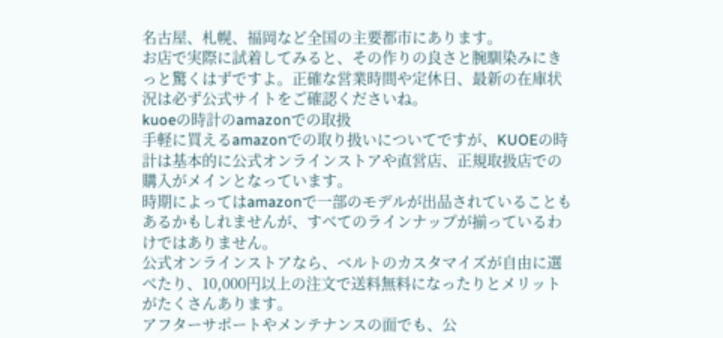名古屋、札幌、福岡など全国の主要都市にあります。
お店で実際に試着してみると、その作りの良さと腕馴染みにきっと驚くはずですよ。正確な営業時間や定休日、最新の在庫状況は必ず公式サイトをご確認くださいね。
kuoeの時計のamazonでの取扱
手軽に買えるamazonでの取り扱いについてですが、KUOEの時計は基本的に公式オンラインストアや直営店、正規取扱店での購入がメインとなっています。
時期によってはamazonで一部のモデルが出品されていることもあるかもしれませんが、すべてのラインナップが揃っているわけではありません。
公式オンラインストアなら、ベルトのカスタマイズが自由に選べたり、10,000円以上の注文で送料無料になったりとメリットがたくさんあります。
アフターサポートやメンテナンスの面でも、公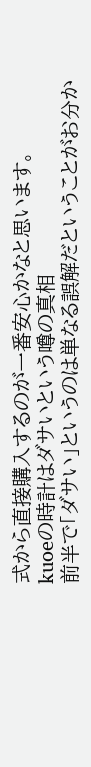式から直接購入するのが一番安心かなと思います。
kuoeの時計はダサいという噂の真相
前半で「ダサい」というのは単なる誤解だということがお分か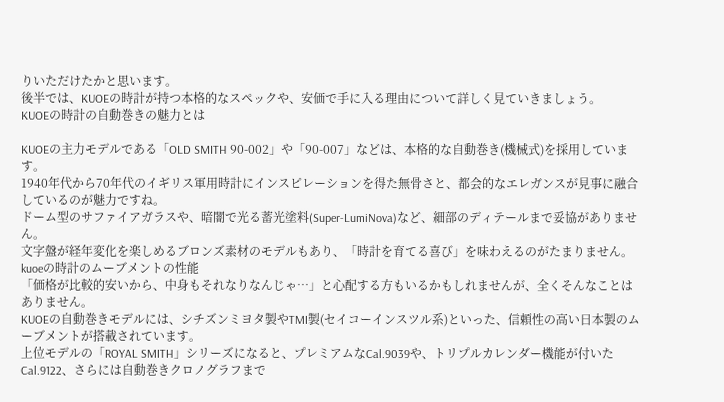りいただけたかと思います。
後半では、KUOEの時計が持つ本格的なスペックや、安価で手に入る理由について詳しく見ていきましょう。
KUOEの時計の自動巻きの魅力とは

KUOEの主力モデルである「OLD SMITH 90-002」や「90-007」などは、本格的な自動巻き(機械式)を採用しています。
1940年代から70年代のイギリス軍用時計にインスピレーションを得た無骨さと、都会的なエレガンスが見事に融合しているのが魅力ですね。
ドーム型のサファイアガラスや、暗闇で光る蓄光塗料(Super-LumiNova)など、細部のディテールまで妥協がありません。
文字盤が経年変化を楽しめるブロンズ素材のモデルもあり、「時計を育てる喜び」を味わえるのがたまりません。
kuoeの時計のムーブメントの性能
「価格が比較的安いから、中身もそれなりなんじゃ…」と心配する方もいるかもしれませんが、全くそんなことはありません。
KUOEの自動巻きモデルには、シチズンミヨタ製やTMI製(セイコーインスツル系)といった、信頼性の高い日本製のムーブメントが搭載されています。
上位モデルの「ROYAL SMITH」シリーズになると、プレミアムなCal.9039や、トリプルカレンダー機能が付いたCal.9122、さらには自動巻きクロノグラフまで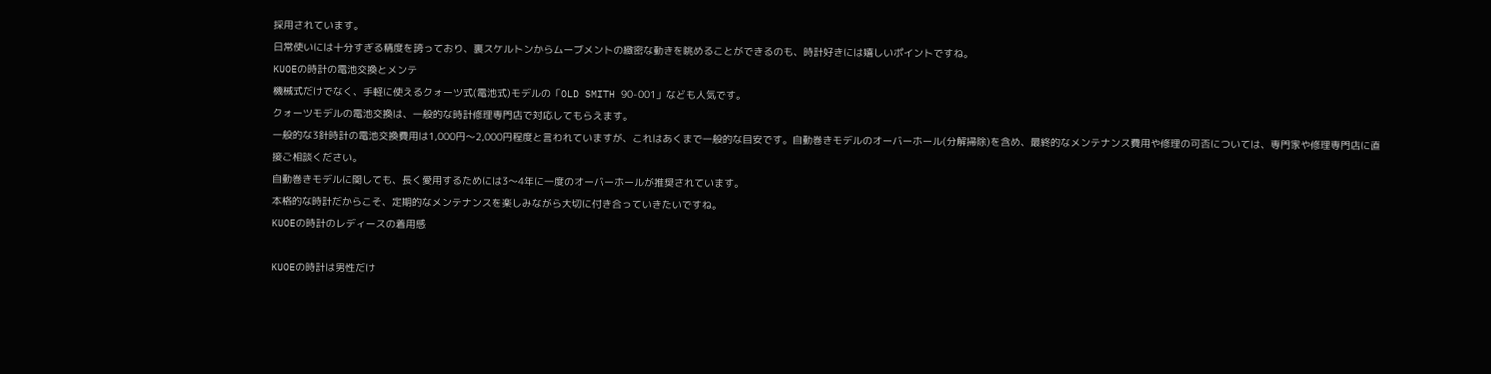採用されています。
日常使いには十分すぎる精度を誇っており、裏スケルトンからムーブメントの緻密な動きを眺めることができるのも、時計好きには嬉しいポイントですね。
KUOEの時計の電池交換とメンテ
機械式だけでなく、手軽に使えるクォーツ式(電池式)モデルの「OLD SMITH 90-001」なども人気です。
クォーツモデルの電池交換は、一般的な時計修理専門店で対応してもらえます。
一般的な3針時計の電池交換費用は1,000円〜2,000円程度と言われていますが、これはあくまで一般的な目安です。自動巻きモデルのオーバーホール(分解掃除)を含め、最終的なメンテナンス費用や修理の可否については、専門家や修理専門店に直接ご相談ください。
自動巻きモデルに関しても、長く愛用するためには3〜4年に一度のオーバーホールが推奨されています。
本格的な時計だからこそ、定期的なメンテナンスを楽しみながら大切に付き合っていきたいですね。
KUOEの時計のレディースの着用感

KUOEの時計は男性だけ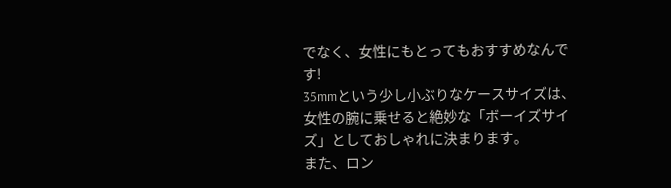でなく、女性にもとってもおすすめなんです!
35mmという少し小ぶりなケースサイズは、女性の腕に乗せると絶妙な「ボーイズサイズ」としておしゃれに決まります。
また、ロン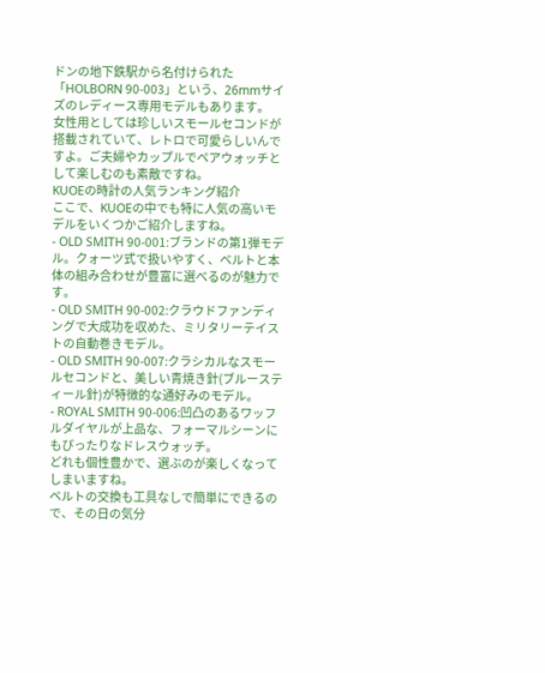ドンの地下鉄駅から名付けられた「HOLBORN 90-003」という、26mmサイズのレディース専用モデルもあります。
女性用としては珍しいスモールセコンドが搭載されていて、レトロで可愛らしいんですよ。ご夫婦やカップルでペアウォッチとして楽しむのも素敵ですね。
KUOEの時計の人気ランキング紹介
ここで、KUOEの中でも特に人気の高いモデルをいくつかご紹介しますね。
- OLD SMITH 90-001:ブランドの第1弾モデル。クォーツ式で扱いやすく、ベルトと本体の組み合わせが豊富に選べるのが魅力です。
- OLD SMITH 90-002:クラウドファンディングで大成功を収めた、ミリタリーテイストの自動巻きモデル。
- OLD SMITH 90-007:クラシカルなスモールセコンドと、美しい青焼き針(ブルースティール針)が特徴的な通好みのモデル。
- ROYAL SMITH 90-006:凹凸のあるワッフルダイヤルが上品な、フォーマルシーンにもぴったりなドレスウォッチ。
どれも個性豊かで、選ぶのが楽しくなってしまいますね。
ベルトの交換も工具なしで簡単にできるので、その日の気分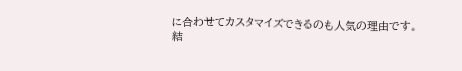に合わせてカスタマイズできるのも人気の理由です。
結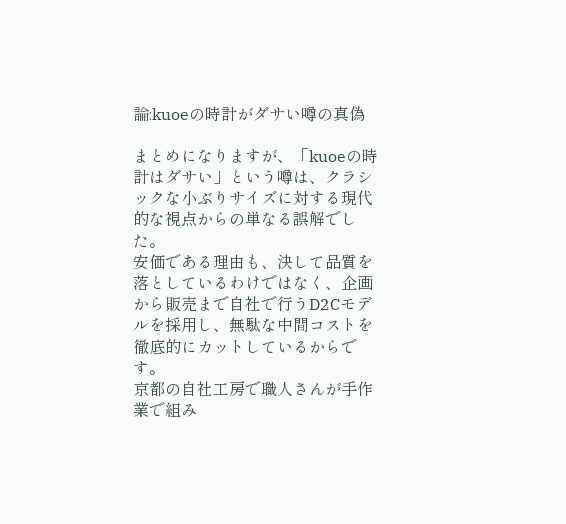論:kuoeの時計がダサい噂の真偽

まとめになりますが、「kuoeの時計はダサい」という噂は、クラシックな小ぶりサイズに対する現代的な視点からの単なる誤解でした。
安価である理由も、決して品質を落としているわけではなく、企画から販売まで自社で行うD2Cモデルを採用し、無駄な中間コストを徹底的にカットしているからです。
京都の自社工房で職人さんが手作業で組み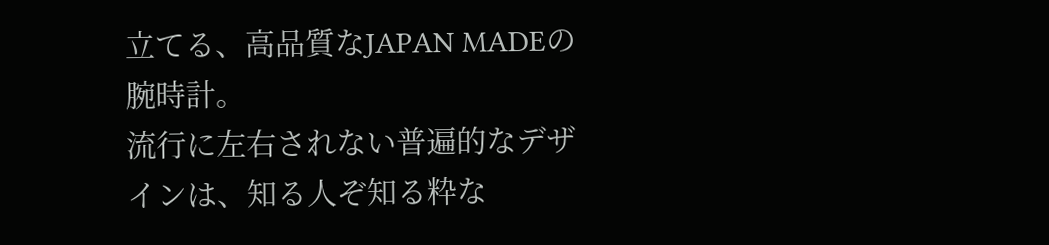立てる、高品質なJAPAN MADEの腕時計。
流行に左右されない普遍的なデザインは、知る人ぞ知る粋な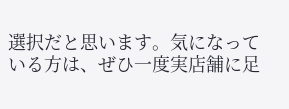選択だと思います。気になっている方は、ぜひ一度実店舗に足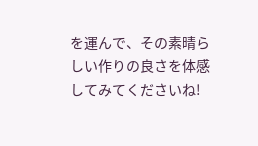を運んで、その素晴らしい作りの良さを体感してみてくださいね!